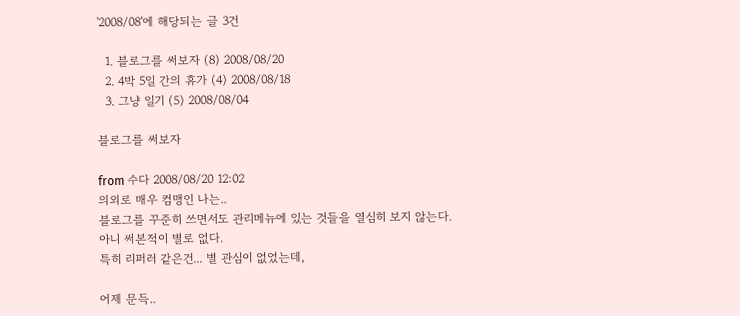'2008/08'에 해당되는 글 3건

  1. 블로그를 써보자 (8) 2008/08/20
  2. 4박 5일 간의 휴가 (4) 2008/08/18
  3. 그냥 일기 (5) 2008/08/04

블로그를 써보자

from 수다 2008/08/20 12:02
의외로 매우 컴맹인 나는..
블로그를 꾸준히 쓰면서도 관리메뉴에 있는 것들을 열심히 보지 않는다.
아니 써본적이 별로 없다.
특히 리퍼러 같은건... 별 관심이 없었는데,

어제 문득..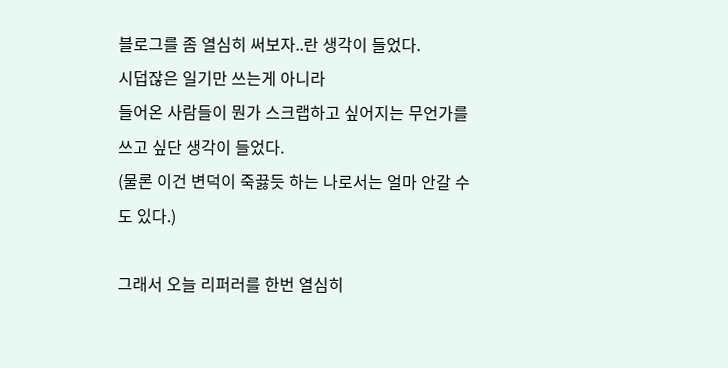블로그를 좀 열심히 써보자..란 생각이 들었다.
시덥잖은 일기만 쓰는게 아니라
들어온 사람들이 뭔가 스크랩하고 싶어지는 무언가를 쓰고 싶단 생각이 들었다.
(물론 이건 변덕이 죽끓듯 하는 나로서는 얼마 안갈 수도 있다.)

그래서 오늘 리퍼러를 한번 열심히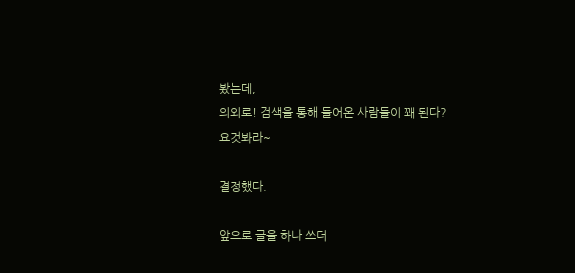봤는데,
의외로! 검색을 통해 들어온 사람들이 꽤 된다?
요것봐라~

결정했다.

앞으로 글을 하나 쓰더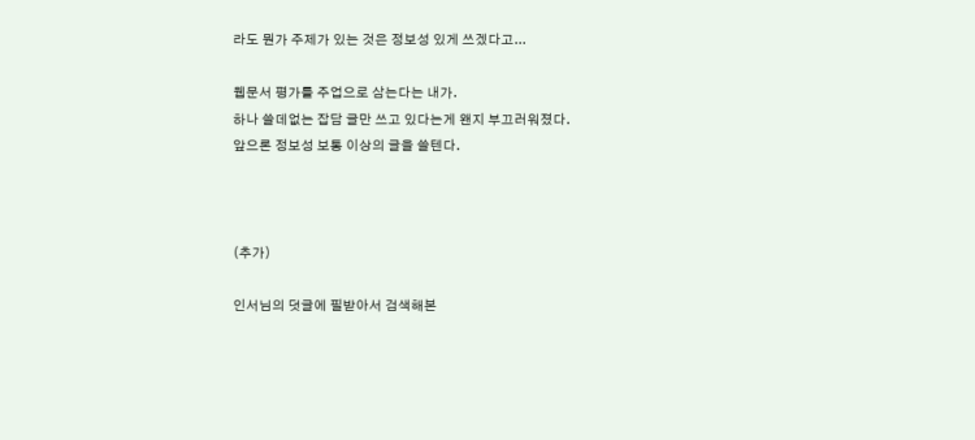라도 뭔가 주제가 있는 것은 정보성 있게 쓰겠다고...

웹문서 평가를 주업으로 삼는다는 내가.
하나 쓸데없는 잡담 글만 쓰고 있다는게 왠지 부끄러워졌다.
앞으론 정보성 보통 이상의 글을 쓸텐다.



(추가)

인서님의 덧글에 필받아서 검색해본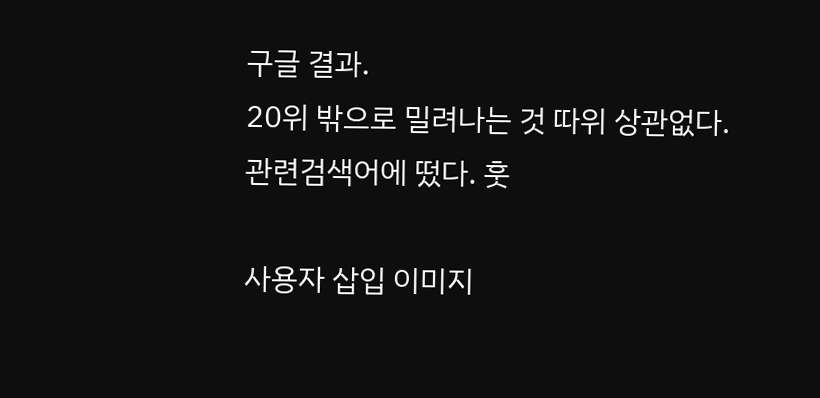구글 결과.
20위 밖으로 밀려나는 것 따위 상관없다.
관련검색어에 떴다. 훗

사용자 삽입 이미지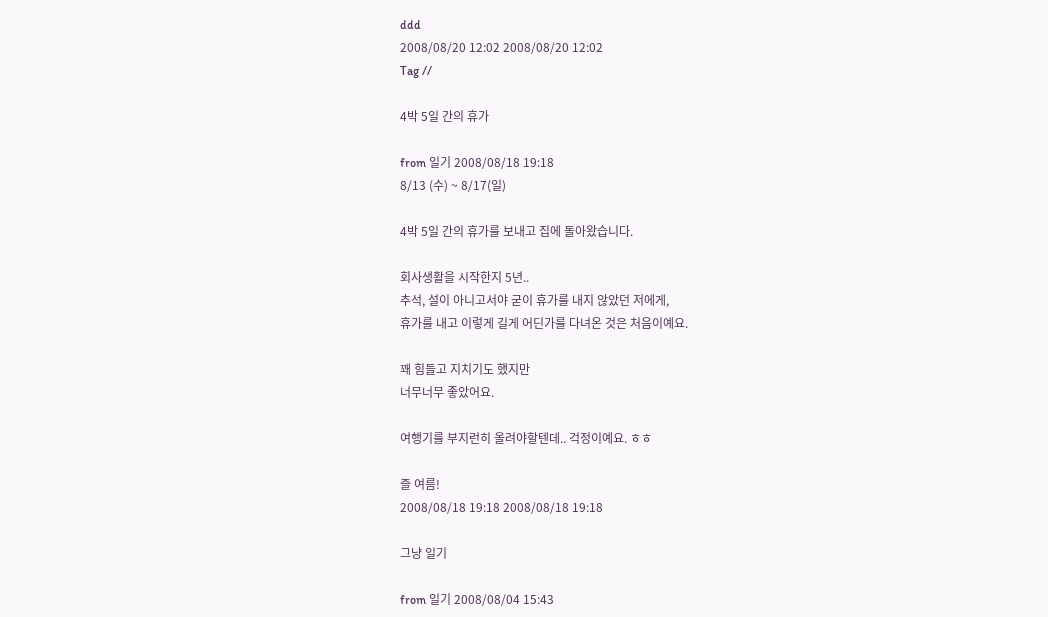ddd
2008/08/20 12:02 2008/08/20 12:02
Tag //

4박 5일 간의 휴가

from 일기 2008/08/18 19:18
8/13 (수) ~ 8/17(일)

4박 5일 간의 휴가를 보내고 집에 돌아왔습니다.

회사생활을 시작한지 5년..
추석, 설이 아니고서야 굳이 휴가를 내지 않았던 저에게,
휴가를 내고 이렇게 길게 어딘가를 다녀온 것은 처음이예요.

꽤 힘들고 지치기도 했지만
너무너무 좋았어요.

여행기를 부지런히 올려야할텐데.. 걱정이예요. ㅎㅎ

즐 여름!
2008/08/18 19:18 2008/08/18 19:18

그냥 일기

from 일기 2008/08/04 15:43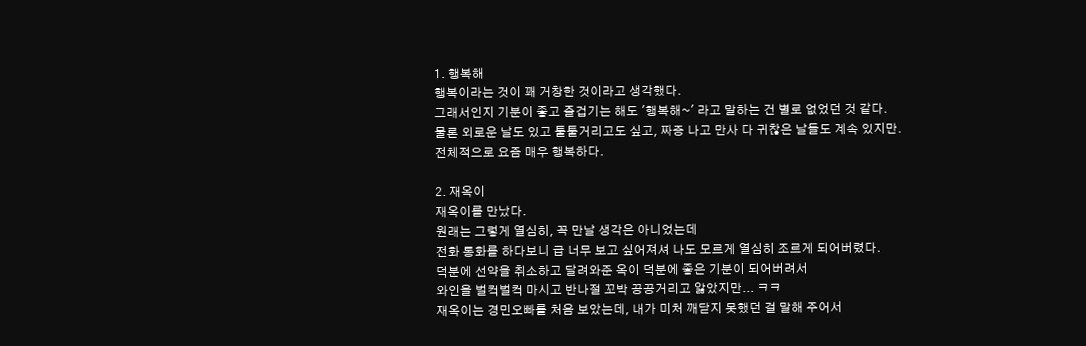1. 행복해
행복이라는 것이 꽤 거창한 것이라고 생각했다.
그래서인지 기분이 좋고 즐겁기는 해도 '행복해~' 라고 말하는 건 별로 없었던 것 같다.
물론 외로운 날도 있고 툴툴거리고도 싶고, 짜증 나고 만사 다 귀찮은 날들도 계속 있지만.
전체적으로 요즘 매우 행복하다.

2. 재옥이
재옥이를 만났다.
원래는 그렇게 열심히, 꼭 만날 생각은 아니었는데
전화 통화를 하다보니 급 너무 보고 싶어져셔 나도 모르게 열심히 조르게 되어버렸다.
덕분에 선약을 취소하고 달려와준 옥이 덕분에 좋은 기분이 되어버려서
와인을 벌컥벌컥 마시고 반나절 꼬박 끙끙거리고 앓았지만... ㅋㅋ
재옥이는 경민오빠를 처음 보았는데, 내가 미처 깨닫지 못했던 걸 말해 주어서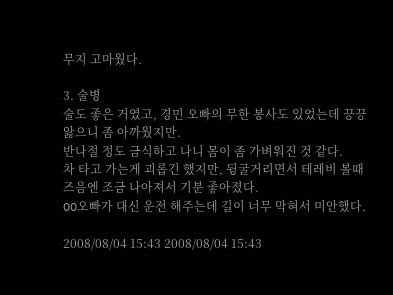무지 고마웠다.

3. 술병
술도 좋은 거였고, 경민 오빠의 무한 봉사도 있었는데 끙끙 앓으니 좀 아까웠지만.
반나절 정도 금식하고 나니 몸이 좀 가벼워진 것 같다.
차 타고 가는게 괴롭긴 했지만, 뒹굴거리면서 테레비 볼때 즈음엔 조금 나아져서 기분 좋아졌다.
OO오빠가 대신 운전 해주는데 길이 너무 막혀서 미안했다.

2008/08/04 15:43 2008/08/04 15:43